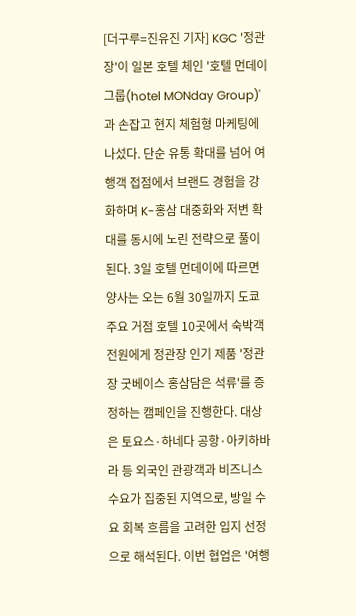[더구루=진유진 기자] KGC '정관장'이 일본 호텔 체인 '호텔 먼데이 그룹(hotel MONday Group)'과 손잡고 현지 체험형 마케팅에 나섰다. 단순 유통 확대를 넘어 여행객 접점에서 브랜드 경험을 강화하며 K-홍삼 대중화와 저변 확대를 동시에 노린 전략으로 풀이된다. 3일 호텔 먼데이에 따르면 양사는 오는 6월 30일까지 도쿄 주요 거점 호텔 10곳에서 숙박객 전원에게 정관장 인기 제품 '정관장 굿베이스 홍삼담은 석류'를 증정하는 캠페인을 진행한다. 대상은 토요스·하네다 공항·아키하바라 등 외국인 관광객과 비즈니스 수요가 집중된 지역으로, 방일 수요 회복 흐름을 고려한 입지 선정으로 해석된다. 이번 협업은 '여행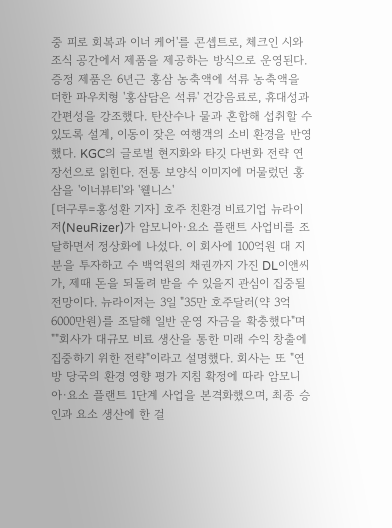중 피로 회복과 이너 케어'를 콘셉트로, 체크인 시와 조식 공간에서 제품을 제공하는 방식으로 운영된다. 증정 제품은 6년근 홍삼 농축액에 석류 농축액을 더한 파우치형 '홍삼담은 석류' 건강음료로, 휴대성과 간편성을 강조했다. 탄산수나 물과 혼합해 섭취할 수 있도록 설계, 이동이 잦은 여행객의 소비 환경을 반영했다. KGC의 글로벌 현지화와 타깃 다변화 전략 연장선으로 읽힌다. 전통 보양식 이미지에 머물렀던 홍삼을 '이너뷰티'와 '웰니스'
[더구루=홍성환 기자] 호주 친환경 비료기업 뉴라이저(NeuRizer)가 암모니아·요소 플랜트 사업비를 조달하면서 정상화에 나섰다. 이 회사에 100억원 대 지분을 투자하고 수 백억원의 채권까지 가진 DL이앤씨가, 제때 돈을 되돌려 받을 수 있을지 관심이 집중될 전망이다. 뉴라이저는 3일 "35만 호주달러(약 3억6000만원)를 조달해 일반 운영 자금을 확충했다"며 ""회사가 대규모 비료 생산을 통한 미래 수익 창출에 집중하기 위한 전략"이라고 설명했다. 회사는 또 "연방 당국의 환경 영향 평가 지침 확정에 따라 암모니아·요소 플랜트 1단계 사업을 본격화했으며, 최종 승인과 요소 생산에 한 걸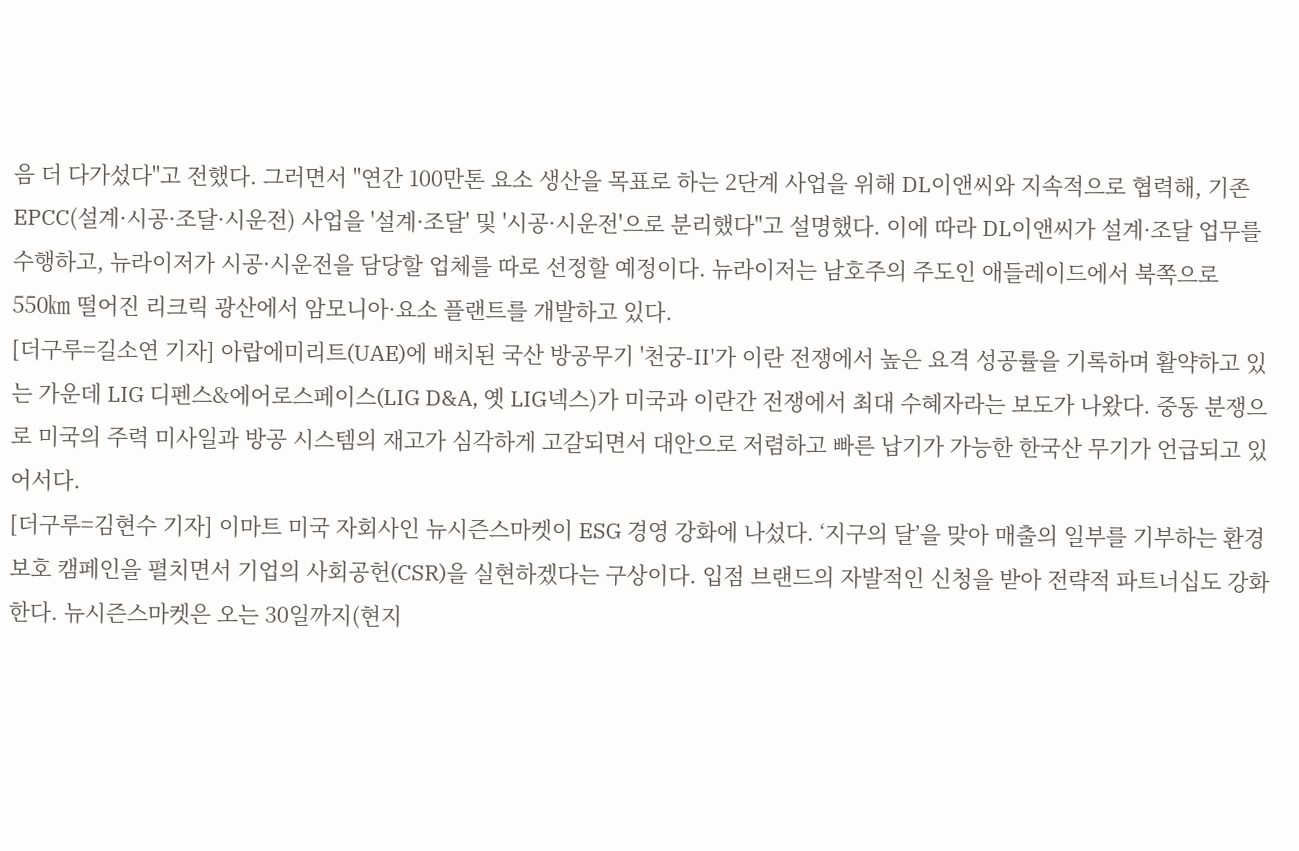음 더 다가섰다"고 전했다. 그러면서 "연간 100만톤 요소 생산을 목표로 하는 2단계 사업을 위해 DL이앤씨와 지속적으로 협력해, 기존 EPCC(설계·시공·조달·시운전) 사업을 '설계·조달' 및 '시공·시운전'으로 분리했다"고 설명했다. 이에 따라 DL이앤씨가 설계·조달 업무를 수행하고, 뉴라이저가 시공·시운전을 담당할 업체를 따로 선정할 예정이다. 뉴라이저는 남호주의 주도인 애들레이드에서 북쪽으로 550㎞ 떨어진 리크릭 광산에서 암모니아·요소 플랜트를 개발하고 있다.
[더구루=길소연 기자] 아랍에미리트(UAE)에 배치된 국산 방공무기 '천궁-II'가 이란 전쟁에서 높은 요격 성공률을 기록하며 활약하고 있는 가운데 LIG 디펜스&에어로스페이스(LIG D&A, 옛 LIG넥스)가 미국과 이란간 전쟁에서 최대 수혜자라는 보도가 나왔다. 중동 분쟁으로 미국의 주력 미사일과 방공 시스템의 재고가 심각하게 고갈되면서 대안으로 저렴하고 빠른 납기가 가능한 한국산 무기가 언급되고 있어서다.
[더구루=김현수 기자] 이마트 미국 자회사인 뉴시즌스마켓이 ESG 경영 강화에 나섰다. ‘지구의 달’을 맞아 매출의 일부를 기부하는 환경 보호 캠페인을 펼치면서 기업의 사회공헌(CSR)을 실현하겠다는 구상이다. 입점 브랜드의 자발적인 신청을 받아 전략적 파트너십도 강화한다. 뉴시즌스마켓은 오는 30일까지(현지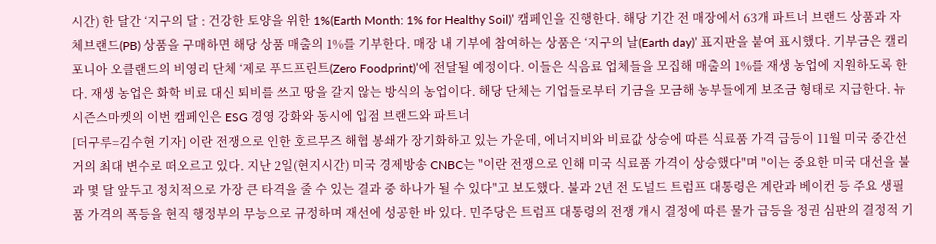시간) 한 달간 ‘지구의 달 : 건강한 토양을 위한 1%(Earth Month: 1% for Healthy Soil)’ 캠페인을 진행한다. 해당 기간 전 매장에서 63개 파트너 브랜드 상품과 자체브랜드(PB) 상품을 구매하면 해당 상품 매출의 1%를 기부한다. 매장 내 기부에 참여하는 상품은 ‘지구의 날(Earth day)’ 표지판을 붙여 표시했다. 기부금은 캘리포니아 오클랜드의 비영리 단체 ‘제로 푸드프린트(Zero Foodprint)’에 전달될 예정이다. 이들은 식음료 업체들을 모집해 매출의 1%를 재생 농업에 지원하도록 한다. 재생 농업은 화학 비료 대신 퇴비를 쓰고 땅을 갈지 않는 방식의 농업이다. 해당 단체는 기업들로부터 기금을 모금해 농부들에게 보조금 형태로 지급한다. 뉴시즌스마켓의 이번 캠페인은 ESG 경영 강화와 동시에 입점 브랜드와 파트너
[더구루=김수현 기자] 이란 전쟁으로 인한 호르무즈 해협 봉쇄가 장기화하고 있는 가운데, 에너지비와 비료값 상승에 따른 식료품 가격 급등이 11월 미국 중간선거의 최대 변수로 떠오르고 있다. 지난 2일(현지시간) 미국 경제방송 CNBC는 "이란 전쟁으로 인해 미국 식료품 가격이 상승했다"며 "이는 중요한 미국 대선을 불과 몇 달 앞두고 정치적으로 가장 큰 타격을 줄 수 있는 결과 중 하나가 될 수 있다"고 보도했다. 불과 2년 전 도널드 트럼프 대통령은 계란과 베이컨 등 주요 생필품 가격의 폭등을 현직 행정부의 무능으로 규정하며 재선에 성공한 바 있다. 민주당은 트럼프 대통령의 전쟁 개시 결정에 따른 물가 급등을 정권 심판의 결정적 기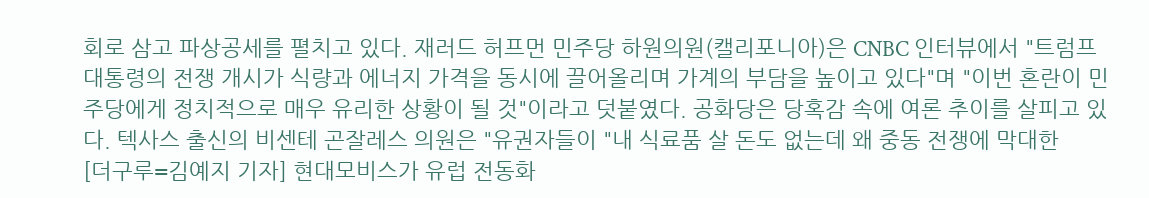회로 삼고 파상공세를 펼치고 있다. 재러드 허프먼 민주당 하원의원(캘리포니아)은 CNBC 인터뷰에서 "트럼프 대통령의 전쟁 개시가 식량과 에너지 가격을 동시에 끌어올리며 가계의 부담을 높이고 있다"며 "이번 혼란이 민주당에게 정치적으로 매우 유리한 상황이 될 것"이라고 덧붙였다. 공화당은 당혹감 속에 여론 추이를 살피고 있다. 텍사스 출신의 비센테 곤잘레스 의원은 "유권자들이 "내 식료품 살 돈도 없는데 왜 중동 전쟁에 막대한
[더구루=김예지 기자] 현대모비스가 유럽 전동화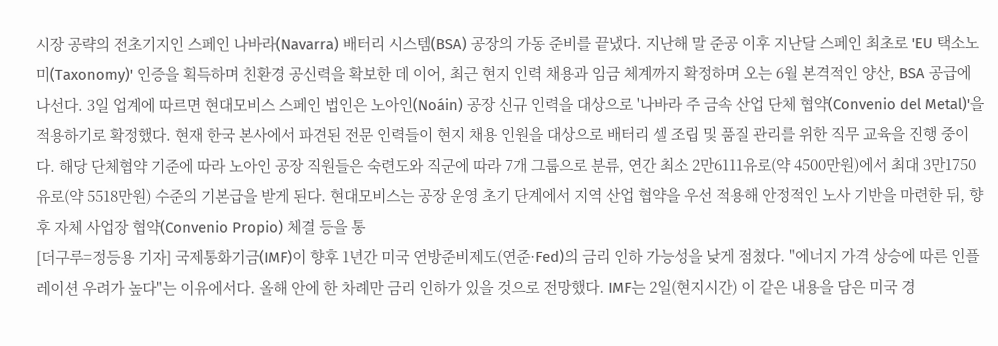시장 공략의 전초기지인 스페인 나바라(Navarra) 배터리 시스템(BSA) 공장의 가동 준비를 끝냈다. 지난해 말 준공 이후 지난달 스페인 최초로 'EU 택소노미(Taxonomy)' 인증을 획득하며 친환경 공신력을 확보한 데 이어, 최근 현지 인력 채용과 임금 체계까지 확정하며 오는 6월 본격적인 양산, BSA 공급에 나선다. 3일 업계에 따르면 현대모비스 스페인 법인은 노아인(Noáin) 공장 신규 인력을 대상으로 '나바라 주 금속 산업 단체 협약(Convenio del Metal)'을 적용하기로 확정했다. 현재 한국 본사에서 파견된 전문 인력들이 현지 채용 인원을 대상으로 배터리 셀 조립 및 품질 관리를 위한 직무 교육을 진행 중이다. 해당 단체협약 기준에 따라 노아인 공장 직원들은 숙련도와 직군에 따라 7개 그룹으로 분류, 연간 최소 2만6111유로(약 4500만원)에서 최대 3만1750유로(약 5518만원) 수준의 기본급을 받게 된다. 현대모비스는 공장 운영 초기 단계에서 지역 산업 협약을 우선 적용해 안정적인 노사 기반을 마련한 뒤, 향후 자체 사업장 협약(Convenio Propio) 체결 등을 통
[더구루=정등용 기자] 국제통화기금(IMF)이 향후 1년간 미국 연방준비제도(연준·Fed)의 금리 인하 가능성을 낮게 점쳤다. "에너지 가격 상승에 따른 인플레이션 우려가 높다"는 이유에서다. 올해 안에 한 차례만 금리 인하가 있을 것으로 전망했다. IMF는 2일(현지시간) 이 같은 내용을 담은 미국 경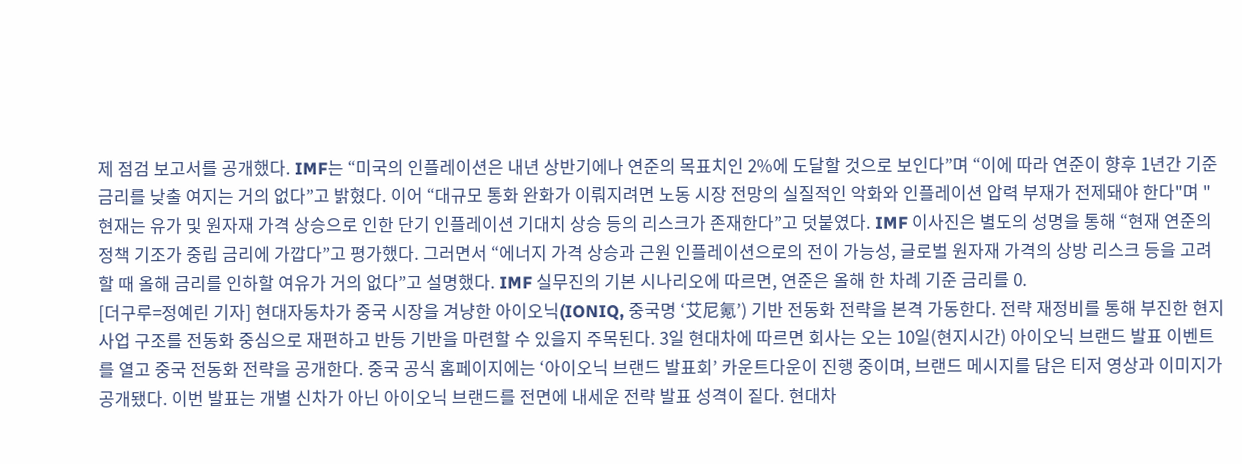제 점검 보고서를 공개했다. IMF는 “미국의 인플레이션은 내년 상반기에나 연준의 목표치인 2%에 도달할 것으로 보인다”며 “이에 따라 연준이 향후 1년간 기준금리를 낮출 여지는 거의 없다”고 밝혔다. 이어 “대규모 통화 완화가 이뤄지려면 노동 시장 전망의 실질적인 악화와 인플레이션 압력 부재가 전제돼야 한다"며 "현재는 유가 및 원자재 가격 상승으로 인한 단기 인플레이션 기대치 상승 등의 리스크가 존재한다”고 덧붙였다. IMF 이사진은 별도의 성명을 통해 “현재 연준의 정책 기조가 중립 금리에 가깝다”고 평가했다. 그러면서 “에너지 가격 상승과 근원 인플레이션으로의 전이 가능성, 글로벌 원자재 가격의 상방 리스크 등을 고려할 때 올해 금리를 인하할 여유가 거의 없다”고 설명했다. IMF 실무진의 기본 시나리오에 따르면, 연준은 올해 한 차례 기준 금리를 0.
[더구루=정예린 기자] 현대자동차가 중국 시장을 겨냥한 아이오닉(IONIQ, 중국명 ‘艾尼氪’) 기반 전동화 전략을 본격 가동한다. 전략 재정비를 통해 부진한 현지 사업 구조를 전동화 중심으로 재편하고 반등 기반을 마련할 수 있을지 주목된다. 3일 현대차에 따르면 회사는 오는 10일(현지시간) 아이오닉 브랜드 발표 이벤트를 열고 중국 전동화 전략을 공개한다. 중국 공식 홈페이지에는 ‘아이오닉 브랜드 발표회’ 카운트다운이 진행 중이며, 브랜드 메시지를 담은 티저 영상과 이미지가 공개됐다. 이번 발표는 개별 신차가 아닌 아이오닉 브랜드를 전면에 내세운 전략 발표 성격이 짙다. 현대차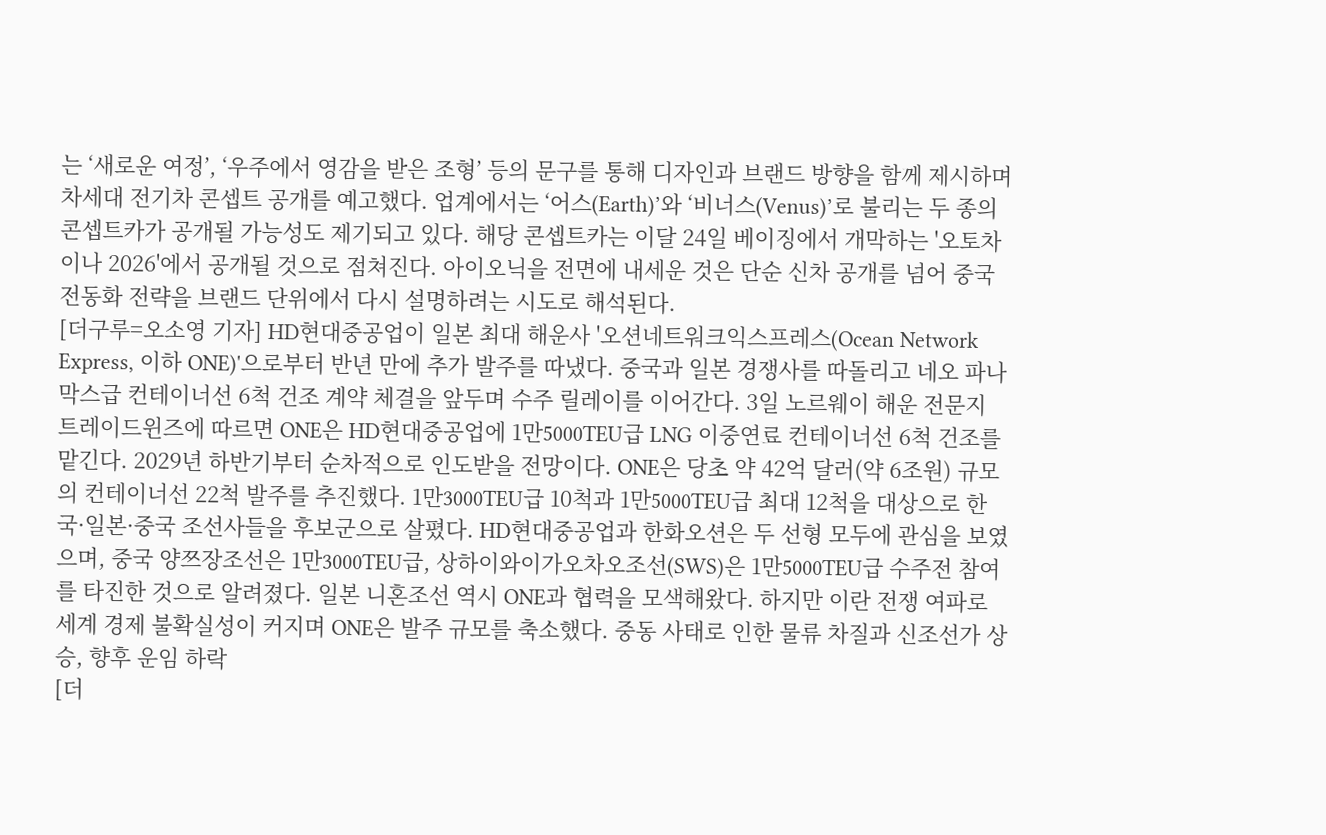는 ‘새로운 여정’, ‘우주에서 영감을 받은 조형’ 등의 문구를 통해 디자인과 브랜드 방향을 함께 제시하며 차세대 전기차 콘셉트 공개를 예고했다. 업계에서는 ‘어스(Earth)’와 ‘비너스(Venus)’로 불리는 두 종의 콘셉트카가 공개될 가능성도 제기되고 있다. 해당 콘셉트카는 이달 24일 베이징에서 개막하는 '오토차이나 2026'에서 공개될 것으로 점쳐진다. 아이오닉을 전면에 내세운 것은 단순 신차 공개를 넘어 중국 전동화 전략을 브랜드 단위에서 다시 설명하려는 시도로 해석된다.
[더구루=오소영 기자] HD현대중공업이 일본 최대 해운사 '오션네트워크익스프레스(Ocean Network Express, 이하 ONE)'으로부터 반년 만에 추가 발주를 따냈다. 중국과 일본 경쟁사를 따돌리고 네오 파나막스급 컨테이너선 6척 건조 계약 체결을 앞두며 수주 릴레이를 이어간다. 3일 노르웨이 해운 전문지 트레이드윈즈에 따르면 ONE은 HD현대중공업에 1만5000TEU급 LNG 이중연료 컨테이너선 6척 건조를 맡긴다. 2029년 하반기부터 순차적으로 인도받을 전망이다. ONE은 당초 약 42억 달러(약 6조원) 규모의 컨테이너선 22척 발주를 추진했다. 1만3000TEU급 10척과 1만5000TEU급 최대 12척을 대상으로 한국·일본·중국 조선사들을 후보군으로 살폈다. HD현대중공업과 한화오션은 두 선형 모두에 관심을 보였으며, 중국 양쯔장조선은 1만3000TEU급, 상하이와이가오차오조선(SWS)은 1만5000TEU급 수주전 참여를 타진한 것으로 알려졌다. 일본 니혼조선 역시 ONE과 협력을 모색해왔다. 하지만 이란 전쟁 여파로 세계 경제 불확실성이 커지며 ONE은 발주 규모를 축소했다. 중동 사태로 인한 물류 차질과 신조선가 상승, 향후 운임 하락
[더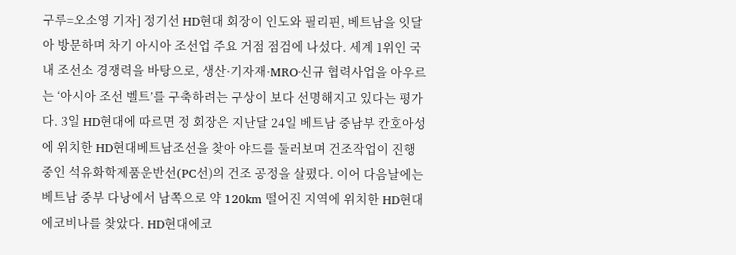구루=오소영 기자] 정기선 HD현대 회장이 인도와 필리핀, 베트남을 잇달아 방문하며 차기 아시아 조선업 주요 거점 점검에 나섰다. 세계 1위인 국내 조선소 경쟁력을 바탕으로, 생산·기자재·MRO·신규 협력사업을 아우르는 ‘아시아 조선 벨트’를 구축하려는 구상이 보다 선명해지고 있다는 평가다. 3일 HD현대에 따르면 정 회장은 지난달 24일 베트남 중남부 칸호아성에 위치한 HD현대베트남조선을 찾아 야드를 둘러보며 건조작업이 진행 중인 석유화학제품운반선(PC선)의 건조 공정을 살폈다. 이어 다음날에는 베트남 중부 다낭에서 남쪽으로 약 120km 떨어진 지역에 위치한 HD현대에코비나를 찾았다. HD현대에코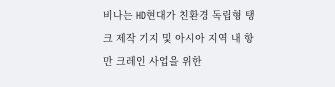비나는 HD현대가 친환경 독립형 탱크 제작 기지 및 아시아 지역 내 항만 크레인 사업을 위한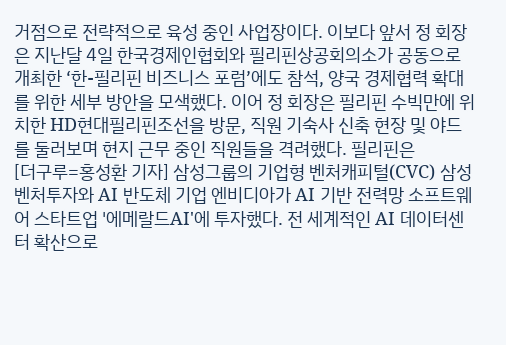거점으로 전략적으로 육성 중인 사업장이다. 이보다 앞서 정 회장은 지난달 4일 한국경제인협회와 필리핀상공회의소가 공동으로 개최한 ‘한-필리핀 비즈니스 포럼’에도 참석, 양국 경제협력 확대를 위한 세부 방안을 모색했다. 이어 정 회장은 필리핀 수빅만에 위치한 HD현대필리핀조선을 방문, 직원 기숙사 신축 현장 및 야드를 둘러보며 현지 근무 중인 직원들을 격려했다. 필리핀은
[더구루=홍성환 기자] 삼성그룹의 기업형 벤처캐피털(CVC) 삼성벤처투자와 AI 반도체 기업 엔비디아가 AI 기반 전력망 소프트웨어 스타트업 '에메랄드AI'에 투자했다. 전 세계적인 AI 데이터센터 확산으로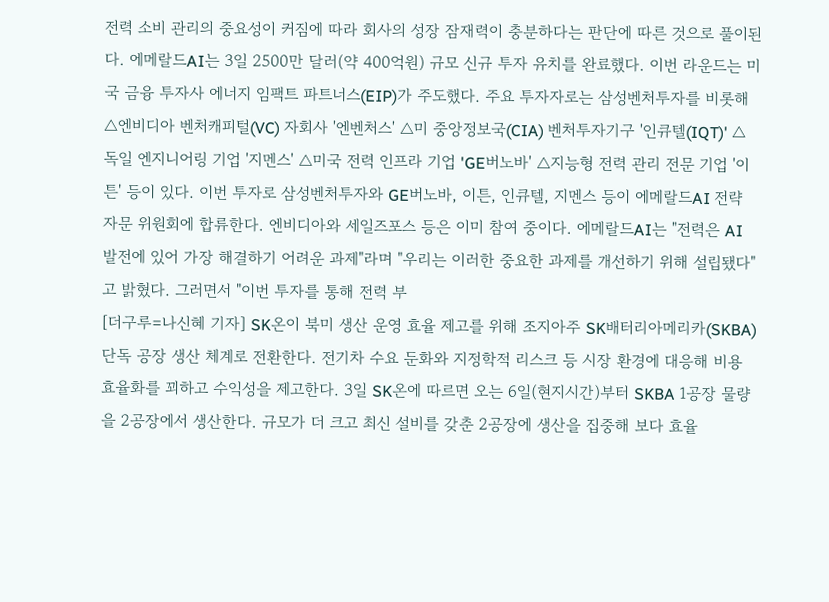전력 소비 관리의 중요성이 커짐에 따라 회사의 성장 잠재력이 충분하다는 판단에 따른 것으로 풀이된다. 에메랄드AI는 3일 2500만 달러(약 400억원) 규모 신규 투자 유치를 완료했다. 이번 라운드는 미국 금융 투자사 에너지 임팩트 파트너스(EIP)가 주도했다. 주요 투자자로는 삼성벤처투자를 비롯해 △엔비디아 벤처캐피털(VC) 자회사 '엔벤처스' △미 중앙정보국(CIA) 벤처투자기구 '인큐텔(IQT)' △독일 엔지니어링 기업 '지멘스' △미국 전력 인프라 기업 'GE버노바' △지능형 전력 관리 전문 기업 '이튼' 등이 있다. 이번 투자로 삼성벤처투자와 GE버노바, 이튼, 인큐텔, 지멘스 등이 에메랄드AI 전략 자문 위원회에 합류한다. 엔비디아와 세일즈포스 등은 이미 참여 중이다. 에메랄드AI는 "전력은 AI 발전에 있어 가장 해결하기 어려운 과제"라며 "우리는 이러한 중요한 과제를 개선하기 위해 설립됐다"고 밝혔다. 그러면서 "이번 투자를 통해 전력 부
[더구루=나신혜 기자] SK온이 북미 생산 운영 효율 제고를 위해 조지아주 SK배터리아메리카(SKBA) 단독 공장 생산 체계로 전환한다. 전기차 수요 둔화와 지정학적 리스크 등 시장 환경에 대응해 비용 효율화를 꾀하고 수익성을 제고한다. 3일 SK온에 따르면 오는 6일(현지시간)부터 SKBA 1공장 물량을 2공장에서 생산한다. 규모가 더 크고 최신 설비를 갖춘 2공장에 생산을 집중해 보다 효율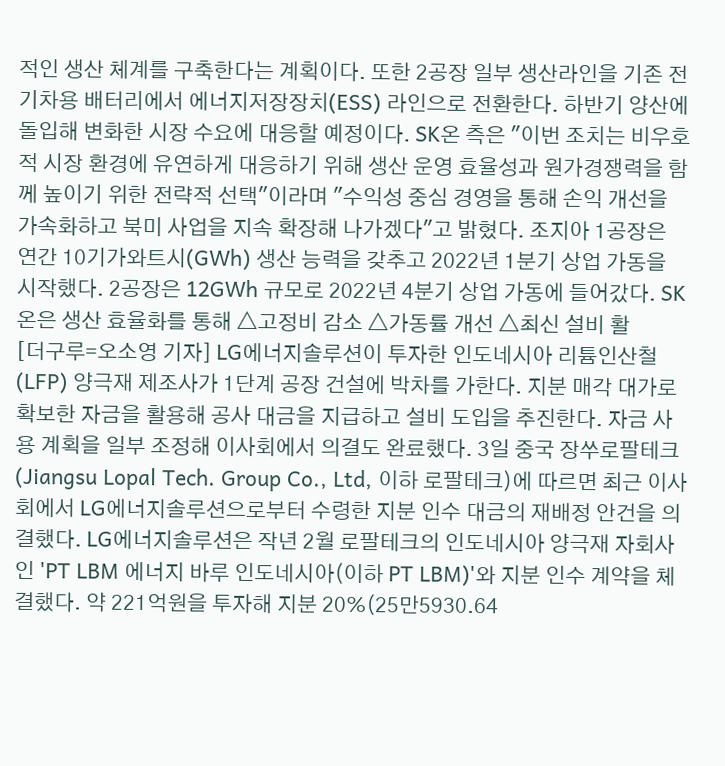적인 생산 체계를 구축한다는 계획이다. 또한 2공장 일부 생산라인을 기존 전기차용 배터리에서 에너지저장장치(ESS) 라인으로 전환한다. 하반기 양산에 돌입해 변화한 시장 수요에 대응할 예정이다. SK온 측은 "이번 조치는 비우호적 시장 환경에 유연하게 대응하기 위해 생산 운영 효율성과 원가경쟁력을 함께 높이기 위한 전략적 선택"이라며 "수익성 중심 경영을 통해 손익 개선을 가속화하고 북미 사업을 지속 확장해 나가겠다"고 밝혔다. 조지아 1공장은 연간 10기가와트시(GWh) 생산 능력을 갖추고 2022년 1분기 상업 가동을 시작했다. 2공장은 12GWh 규모로 2022년 4분기 상업 가동에 들어갔다. SK온은 생산 효율화를 통해 △고정비 감소 △가동률 개선 △최신 설비 활
[더구루=오소영 기자] LG에너지솔루션이 투자한 인도네시아 리튬인산철(LFP) 양극재 제조사가 1단계 공장 건설에 박차를 가한다. 지분 매각 대가로 확보한 자금을 활용해 공사 대금을 지급하고 설비 도입을 추진한다. 자금 사용 계획을 일부 조정해 이사회에서 의결도 완료했다. 3일 중국 장쑤로팔테크(Jiangsu Lopal Tech. Group Co., Ltd, 이하 로팔테크)에 따르면 최근 이사회에서 LG에너지솔루션으로부터 수령한 지분 인수 대금의 재배정 안건을 의결했다. LG에너지솔루션은 작년 2월 로팔테크의 인도네시아 양극재 자회사인 'PT LBM 에너지 바루 인도네시아(이하 PT LBM)'와 지분 인수 계약을 체결했다. 약 221억원을 투자해 지분 20%(25만5930.64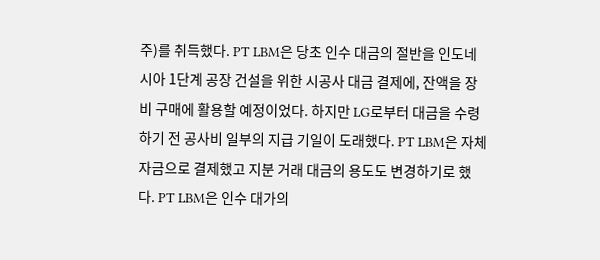주)를 취득했다. PT LBM은 당초 인수 대금의 절반을 인도네시아 1단계 공장 건설을 위한 시공사 대금 결제에, 잔액을 장비 구매에 활용할 예정이었다. 하지만 LG로부터 대금을 수령하기 전 공사비 일부의 지급 기일이 도래했다. PT LBM은 자체 자금으로 결제했고 지분 거래 대금의 용도도 변경하기로 했다. PT LBM은 인수 대가의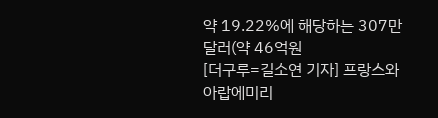약 19.22%에 해당하는 307만 달러(약 46억원
[더구루=길소연 기자] 프랑스와 아랍에미리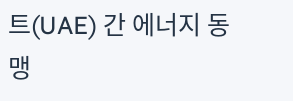트(UAE) 간 에너지 동맹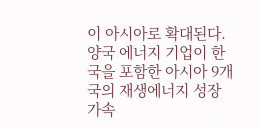이 아시아로 확대된다. 양국 에너지 기업이 한국을 포함한 아시아 9개국의 재생에너지 성장 가속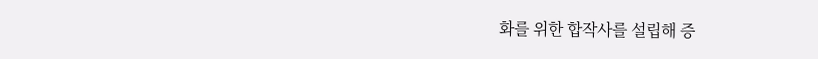화를 위한 합작사를 설립해 증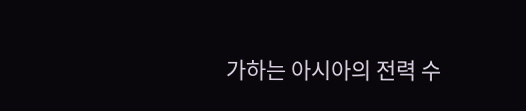가하는 아시아의 전력 수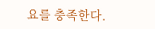요를 충족한다.